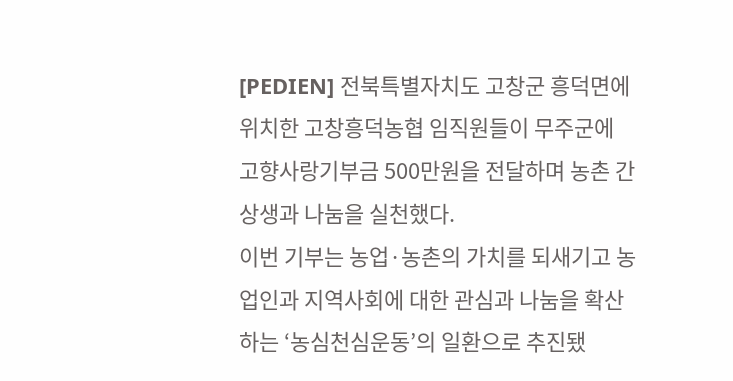[PEDIEN] 전북특별자치도 고창군 흥덕면에 위치한 고창흥덕농협 임직원들이 무주군에 고향사랑기부금 500만원을 전달하며 농촌 간 상생과 나눔을 실천했다.
이번 기부는 농업·농촌의 가치를 되새기고 농업인과 지역사회에 대한 관심과 나눔을 확산하는 ‘농심천심운동’의 일환으로 추진됐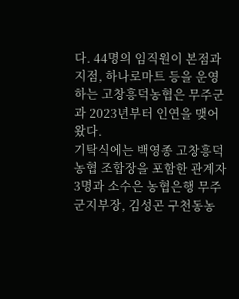다. 44명의 임직원이 본점과 지점, 하나로마트 등을 운영하는 고창흥덕농협은 무주군과 2023년부터 인연을 맺어왔다.
기탁식에는 백영종 고창흥덕농협 조합장을 포함한 관계자 3명과 소수은 농협은행 무주군지부장, 김성곤 구천동농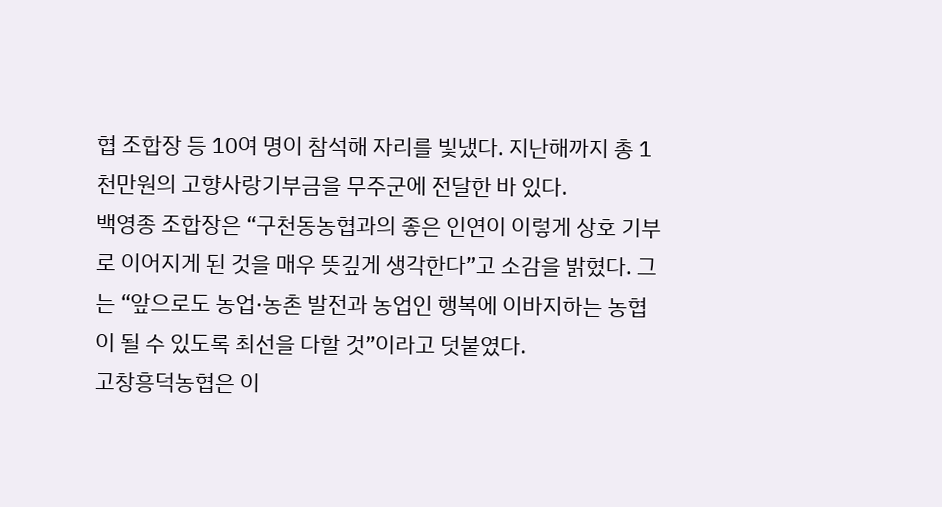협 조합장 등 10여 명이 참석해 자리를 빛냈다. 지난해까지 총 1천만원의 고향사랑기부금을 무주군에 전달한 바 있다.
백영종 조합장은 “구천동농협과의 좋은 인연이 이렇게 상호 기부로 이어지게 된 것을 매우 뜻깊게 생각한다”고 소감을 밝혔다. 그는 “앞으로도 농업·농촌 발전과 농업인 행복에 이바지하는 농협이 될 수 있도록 최선을 다할 것”이라고 덧붙였다.
고창흥덕농협은 이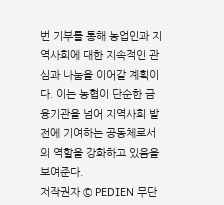번 기부를 통해 농업인과 지역사회에 대한 지속적인 관심과 나눔을 이어갈 계획이다. 이는 농협이 단순한 금융기관을 넘어 지역사회 발전에 기여하는 공동체로서의 역할을 강화하고 있음을 보여준다.
저작권자 © PEDIEN 무단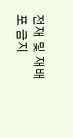전재 및 재배포 금지